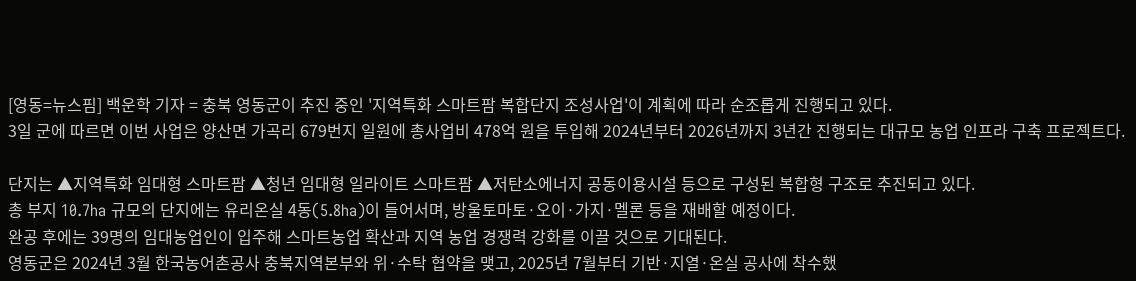[영동=뉴스핌] 백운학 기자 = 충북 영동군이 추진 중인 '지역특화 스마트팜 복합단지 조성사업'이 계획에 따라 순조롭게 진행되고 있다.
3일 군에 따르면 이번 사업은 양산면 가곡리 679번지 일원에 총사업비 478억 원을 투입해 2024년부터 2026년까지 3년간 진행되는 대규모 농업 인프라 구축 프로젝트다.

단지는 ▲지역특화 임대형 스마트팜 ▲청년 임대형 일라이트 스마트팜 ▲저탄소에너지 공동이용시설 등으로 구성된 복합형 구조로 추진되고 있다.
총 부지 10.7ha 규모의 단지에는 유리온실 4동(5.8ha)이 들어서며, 방울토마토·오이·가지·멜론 등을 재배할 예정이다.
완공 후에는 39명의 임대농업인이 입주해 스마트농업 확산과 지역 농업 경쟁력 강화를 이끌 것으로 기대된다.
영동군은 2024년 3월 한국농어촌공사 충북지역본부와 위·수탁 협약을 맺고, 2025년 7월부터 기반·지열·온실 공사에 착수했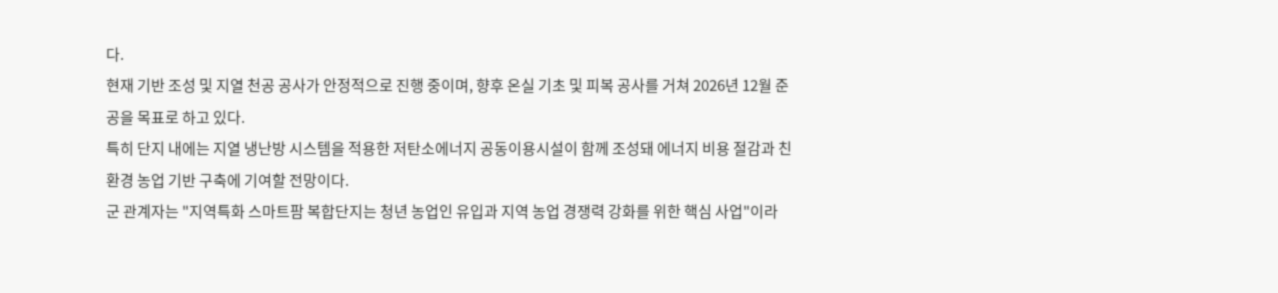다.
현재 기반 조성 및 지열 천공 공사가 안정적으로 진행 중이며, 향후 온실 기초 및 피복 공사를 거쳐 2026년 12월 준공을 목표로 하고 있다.
특히 단지 내에는 지열 냉난방 시스템을 적용한 저탄소에너지 공동이용시설이 함께 조성돼 에너지 비용 절감과 친환경 농업 기반 구축에 기여할 전망이다.
군 관계자는 "지역특화 스마트팜 복합단지는 청년 농업인 유입과 지역 농업 경쟁력 강화를 위한 핵심 사업"이라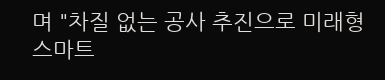며 "차질 없는 공사 추진으로 미래형 스마트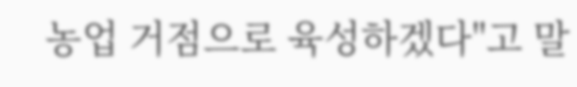농업 거점으로 육성하겠다"고 말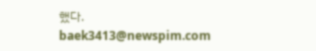했다.
baek3413@newspim.com